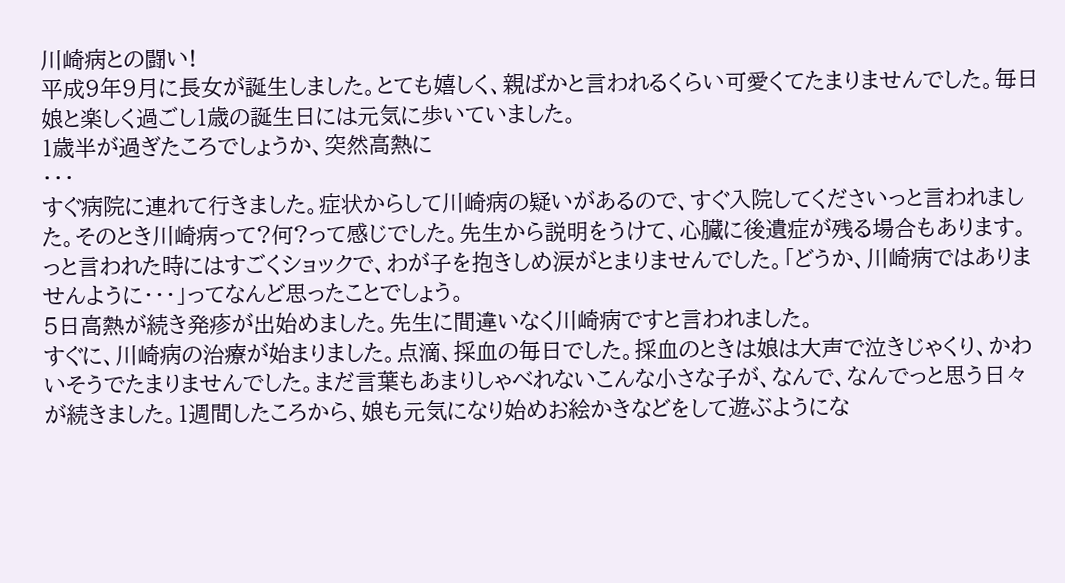川崎病との闘い!
平成9年9月に長女が誕生しました。とても嬉しく、親ばかと言われるくらい可愛くてたまりませんでした。毎日娘と楽しく過ごし1歳の誕生日には元気に歩いていました。
1歳半が過ぎたころでしょうか、突然高熱に
・・・
すぐ病院に連れて行きました。症状からして川崎病の疑いがあるので、すぐ入院してくださいっと言われました。そのとき川崎病って?何?って感じでした。先生から説明をうけて、心臓に後遺症が残る場合もあります。っと言われた時にはすごくショックで、わが子を抱きしめ涙がとまりませんでした。「どうか、川崎病ではありませんように・・・」ってなんど思ったことでしょう。
5日高熱が続き発疹が出始めました。先生に間違いなく川崎病ですと言われました。
すぐに、川崎病の治療が始まりました。点滴、採血の毎日でした。採血のときは娘は大声で泣きじゃくり、かわいそうでたまりませんでした。まだ言葉もあまりしゃべれないこんな小さな子が、なんで、なんでっと思う日々が続きました。1週間したころから、娘も元気になり始めお絵かきなどをして遊ぶようにな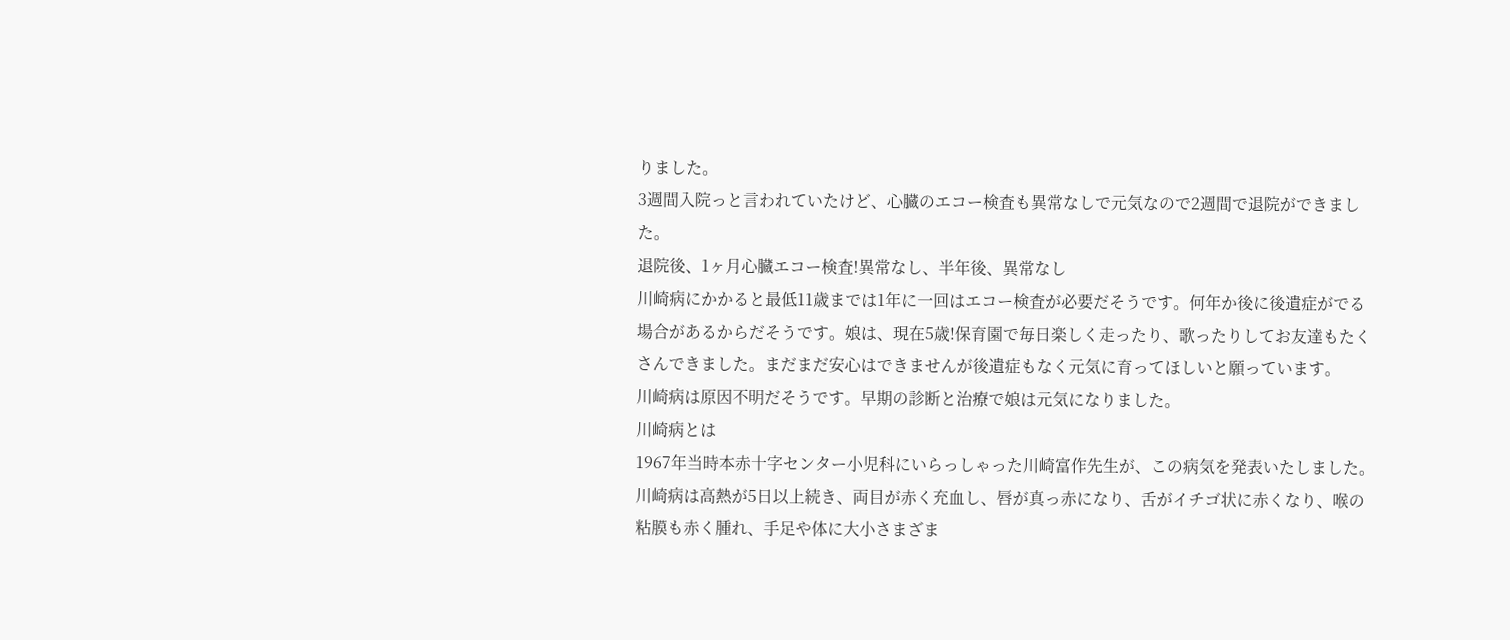りました。
3週間入院っと言われていたけど、心臓のエコー検査も異常なしで元気なので2週間で退院ができました。
退院後、1ヶ月心臓エコー検査!異常なし、半年後、異常なし
川崎病にかかると最低11歳までは1年に一回はエコー検査が必要だそうです。何年か後に後遺症がでる場合があるからだそうです。娘は、現在5歳!保育園で毎日楽しく走ったり、歌ったりしてお友達もたくさんできました。まだまだ安心はできませんが後遺症もなく元気に育ってほしいと願っています。
川崎病は原因不明だそうです。早期の診断と治療で娘は元気になりました。
川崎病とは
1967年当時本赤十字センター小児科にいらっしゃった川崎富作先生が、この病気を発表いたしました。川崎病は高熱が5日以上続き、両目が赤く充血し、唇が真っ赤になり、舌がイチゴ状に赤くなり、喉の粘膜も赤く腫れ、手足や体に大小さまざま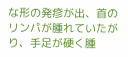な形の発疹が出、首のリンパが腫れていたがり、手足が硬く腫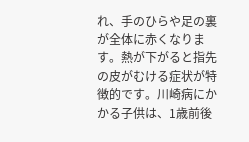れ、手のひらや足の裏が全体に赤くなります。熱が下がると指先の皮がむける症状が特徴的です。川崎病にかかる子供は、1歳前後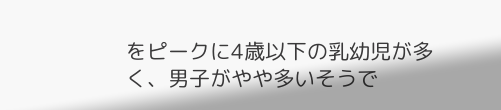をピークに4歳以下の乳幼児が多く、男子がやや多いそうで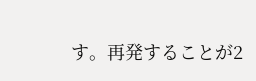す。再発することが2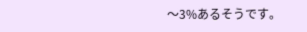〜3%あるそうです。